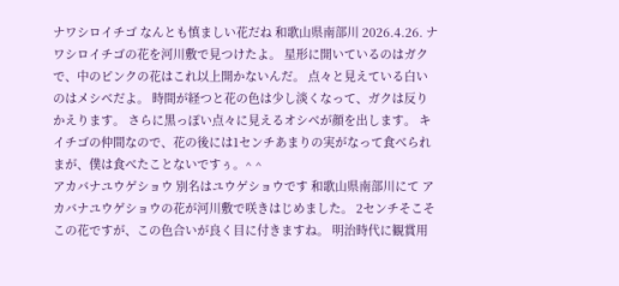ナワシロイチゴ なんとも慎ましい花だね 和歌山県南部川 2026.4.26. ナワシロイチゴの花を河川敷で見つけたよ。 星形に開いているのはガクで、中のピンクの花はこれ以上開かないんだ。 点々と見えている白いのはメシベだよ。 時間が経つと花の色は少し淡くなって、ガクは反りかえります。 さらに黒っぽい点々に見えるオシベが顔を出します。 キイチゴの仲間なので、花の後には1センチあまりの実がなって食べられまが、僕は食べたことないですぅ。^ ^
アカバナユウゲショウ 別名はユウゲショウです 和歌山県南部川にて アカバナユウゲショウの花が河川敷で咲きはじめました。 2センチそこそこの花ですが、この色合いが良く目に付きますね。 明治時代に観賞用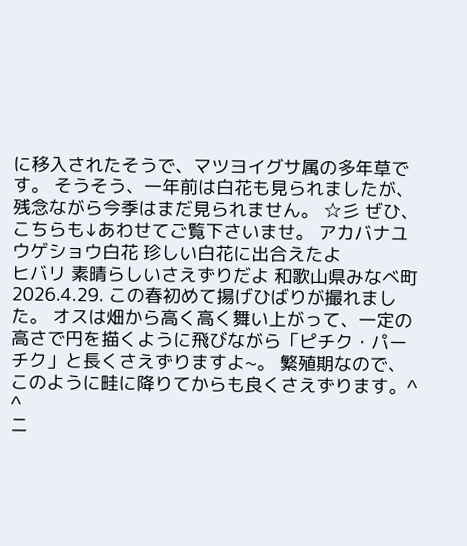に移入されたそうで、マツヨイグサ属の多年草です。 そうそう、一年前は白花も見られましたが、残念ながら今季はまだ見られません。 ☆彡 ぜひ、こちらも↓あわせてご覧下さいませ。 アカバナユウゲショウ白花 珍しい白花に出合えたよ
ヒバリ 素晴らしいさえずりだよ 和歌山県みなべ町 2026.4.29. この春初めて揚げひばりが撮れました。 オスは畑から高く高く舞い上がって、一定の高さで円を描くように飛びながら「ピチク・パーチク」と長くさえずりますよ~。 繁殖期なので、このように畦に降りてからも良くさえずります。^ ^
ニ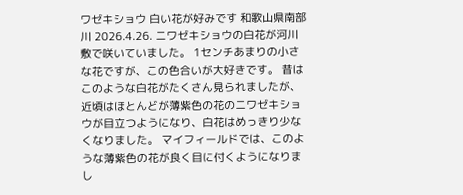ワゼキショウ 白い花が好みです 和歌山県南部川 2026.4.26. ニワゼキショウの白花が河川敷で咲いていました。 1センチあまりの小さな花ですが、この色合いが大好きです。 昔はこのような白花がたくさん見られましたが、近頃はほとんどが薄紫色の花のニワゼキショウが目立つようになり、白花はめっきり少なくなりました。 マイフィールドでは、このような薄紫色の花が良く目に付くようになりまし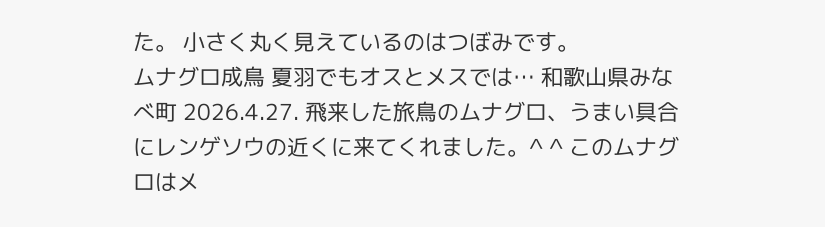た。 小さく丸く見えているのはつぼみです。
ムナグロ成鳥 夏羽でもオスとメスでは… 和歌山県みなべ町 2026.4.27. 飛来した旅鳥のムナグロ、うまい具合にレンゲソウの近くに来てくれました。^ ^ このムナグロはメ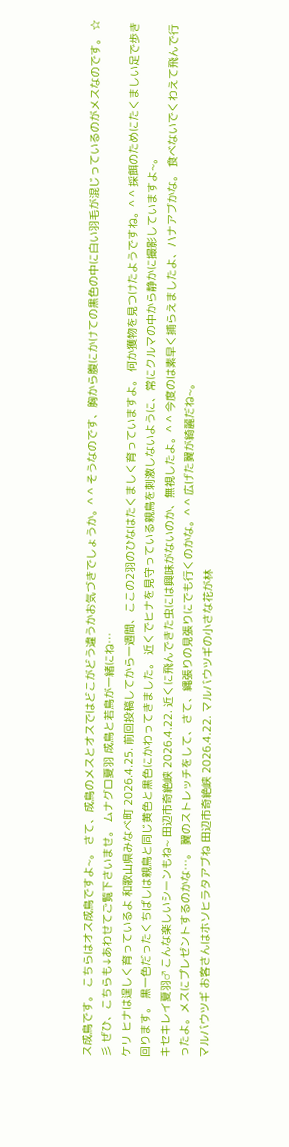ス成鳥です。 こちらはオス成鳥ですよ~。 さて、成鳥のメスとオスではどこがどう違うかお気づきでしょうか。^ ^ そうなのです、胸から腹にかけての黒色の中に白い羽毛が混じっているのがメスなのです。 ☆彡 ぜひ、こちらも↓あわせてご覧下さいませ。 ムナグロ夏羽 成鳥と若鳥が一緒にね…
ケリ ヒナは逞しく育っているよ 和歌山県みなべ町 2026.4.25. 前回投稿してから一週間、ここの2羽のひなはたくましく育っていますよ。 何か獲物を見つけたようですね。^ ^ 採餌のためにたくましい足で歩き回ります。 黒一色だったくちばしは親鳥と同じ黄色と黒色にかわってきました。 近くでヒナを見守っている親鳥を刺激しないように、常にクルマの中から静かに撮影していますよ~。
キセキレイ夏羽♂ こんな楽しいシーンもね~ 田辺市奇絶峡 2026.4.22. 近くに飛んできた虫には興味がないのか、無視したよ。^ ^ 今度のは素早く捕らえましたよ、ハナアブかな。 食べないでくわえて飛んで行ったよ。メスにプレゼントするのかな…。 翼のストレッチをして、さて、縄張りの見張りにでも行くのかな。^ ^ 広げた翼が綺麗だね~。
マルバウツギ お客さんはホソヒラタアブね 田辺市奇絶峡 2026.4.22. マルバウツギの小さな花が林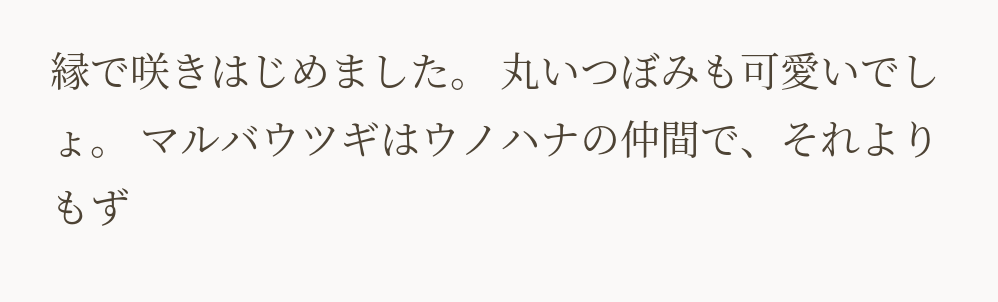縁で咲きはじめました。 丸いつぼみも可愛いでしょ。 マルバウツギはウノハナの仲間で、それよりもず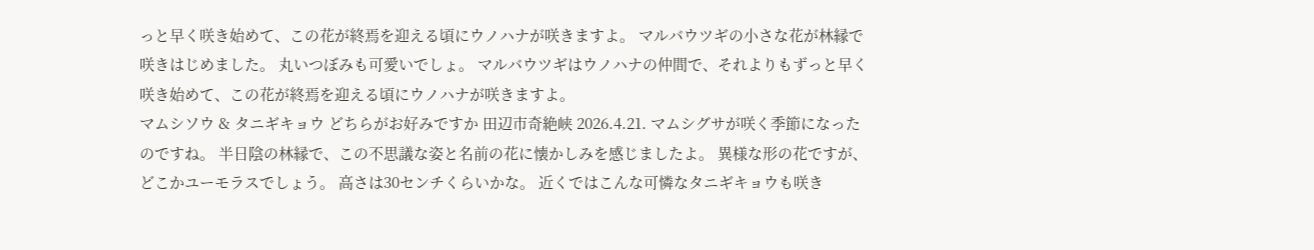っと早く咲き始めて、この花が終焉を迎える頃にウノハナが咲きますよ。 マルバウツギの小さな花が林縁で咲きはじめました。 丸いつぼみも可愛いでしょ。 マルバウツギはウノハナの仲間で、それよりもずっと早く咲き始めて、この花が終焉を迎える頃にウノハナが咲きますよ。
マムシソウ & タニギキョウ どちらがお好みですか 田辺市奇絶峡 2026.4.21. マムシグサが咲く季節になったのですね。 半日陰の林縁で、この不思議な姿と名前の花に懐かしみを感じましたよ。 異様な形の花ですが、どこかユーモラスでしょう。 高さは30センチくらいかな。 近くではこんな可憐なタニギキョウも咲き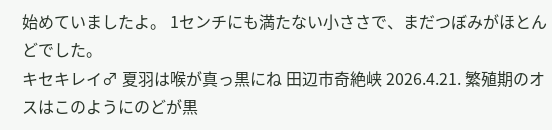始めていましたよ。 1センチにも満たない小ささで、まだつぼみがほとんどでした。
キセキレイ♂ 夏羽は喉が真っ黒にね 田辺市奇絶峡 2026.4.21. 繁殖期のオスはこのようにのどが黒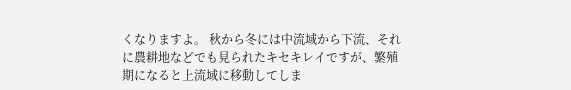くなりますよ。 秋から冬には中流域から下流、それに農耕地などでも見られたキセキレイですが、繁殖期になると上流域に移動してしま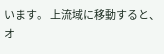います。 上流域に移動すると、オ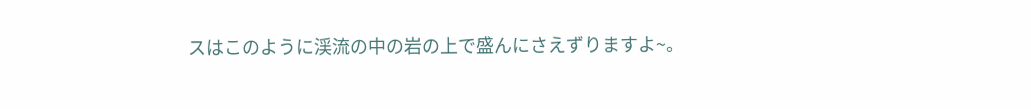スはこのように渓流の中の岩の上で盛んにさえずりますよ~。